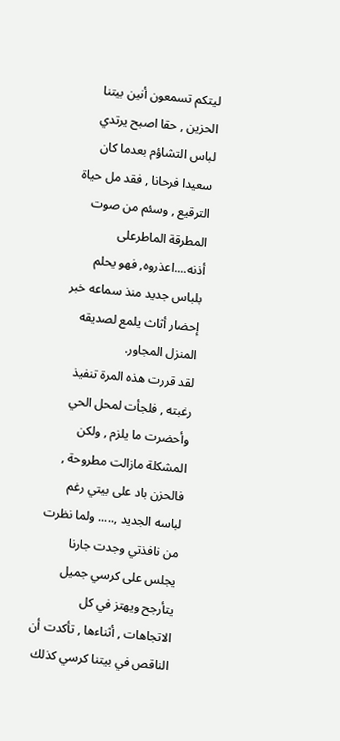ليتكم تسمعون أنين بيتنا الحزين , حقا اصبح يرتدي لباس التشاؤم بعدما كان سعيدا فرحانا , فقد مل حياة الترقيع , وسئم من صوت المطرقة الماطرعلى أذنه....اعذروه, فهو يحلم بلباس جديد منذ سماعه خبر إحضار أثاث يلمع لصديقه المنزل المجاور.
لقد قررت هذه المرة تنفيذ رغبته , فلجأت لمحل الحي وأحضرت ما يلزم , ولكن المشكلة مازالت مطروحة , فالحزن باد على بيتي رغم لباسه الجديد ,..... ولما نظرت من نافذتي وجدت جارنا يجلس على كرسي جميل يتأرجح ويهتز في كل الاتجاهات , أثناءها , تأكدت أن الناقص في بيتنا كرسي كذلك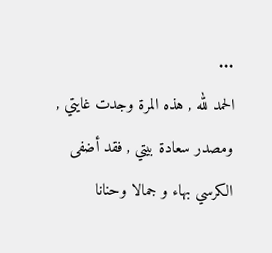...
الحمد لله , هذه المرة وجدت غايتي , ومصدر سعادة بيتي , فقد أضفى الكرسي بهاء و جمالا وحنانا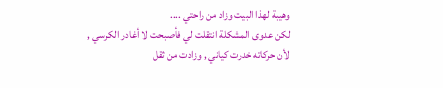وهيبة لهذا البيت وزاد من راحتي ....
لكن عدوى المشكلة انتقلت لي فأصبحت لا أغادر الكرسي , لأن حركاته خدرت كياني , وزادت من ثقل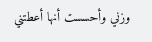وزني وأحسست أنها أعطتني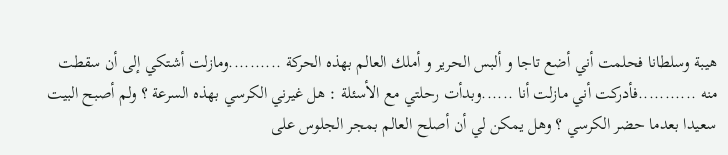هيبة وسلطانا فحلمت أني أضع تاجا و ألبس الحرير و أملك العالم بهذه الحركة ..........ومازلت أشتكي إلى أن سقطت منه ...........فأدركت أني مازلت أنا ......وبدأت رحلتي مع الأسئلة : هل غيرني الكرسي بهذه السرعة ؟ ولم أصبح البيت سعيدا بعدما حضر الكرسي ؟ وهل يمكن لي أن أصلح العالم بمجر الجلوس على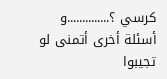كرسي ؟..............و أسئلة أخرى أتمنى لو تجيبوا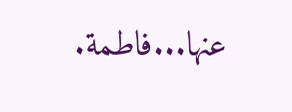عنها...فاطمة.